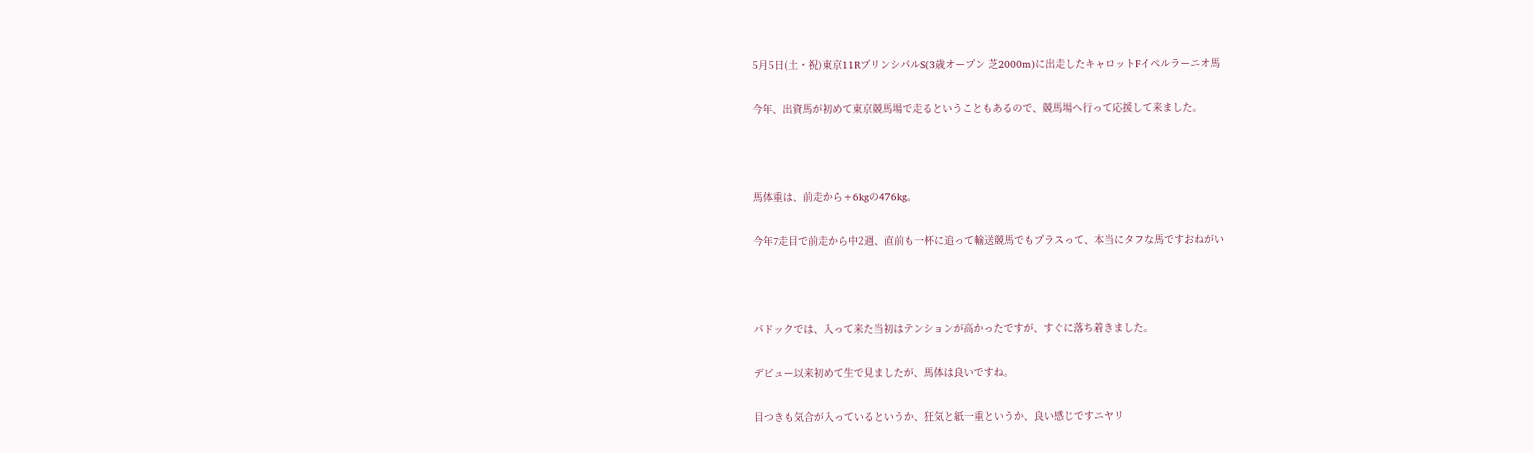5月5日(土・祝)東京11RプリンシパルS(3歳オープン 芝2000m)に出走したキャロットFイペルラーニオ馬

今年、出資馬が初めて東京競馬場で走るということもあるので、競馬場へ行って応援して来ました。



馬体重は、前走から+6kgの476kg。

今年7走目で前走から中2週、直前も一杯に追って輸送競馬でもプラスって、本当にタフな馬ですおねがい



パドックでは、入って来た当初はテンションが高かったですが、すぐに落ち着きました。

デビュー以来初めて生で見ましたが、馬体は良いですね。

目つきも気合が入っているというか、狂気と紙一重というか、良い感じですニヤリ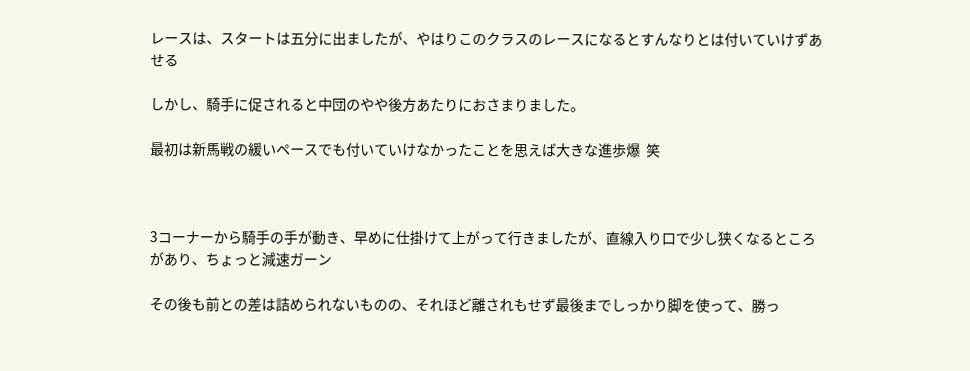レースは、スタートは五分に出ましたが、やはりこのクラスのレースになるとすんなりとは付いていけずあせる

しかし、騎手に促されると中団のやや後方あたりにおさまりました。

最初は新馬戦の緩いペースでも付いていけなかったことを思えば大きな進歩爆  笑



3コーナーから騎手の手が動き、早めに仕掛けて上がって行きましたが、直線入り口で少し狭くなるところがあり、ちょっと減速ガーン

その後も前との差は詰められないものの、それほど離されもせず最後までしっかり脚を使って、勝っ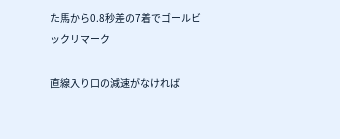た馬から0.8秒差の7着でゴールビックリマーク

直線入り口の減速がなければ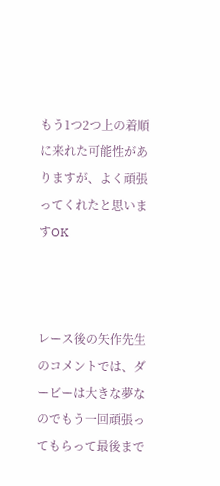もう1つ2つ上の着順に来れた可能性がありますが、よく頑張ってくれたと思いますOK



レース後の矢作先生のコメントでは、ダービーは大きな夢なのでもう一回頑張ってもらって最後まで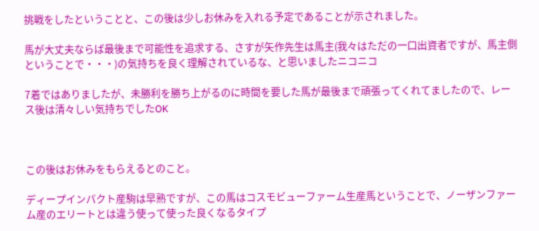挑戦をしたということと、この後は少しお休みを入れる予定であることが示されました。

馬が大丈夫ならば最後まで可能性を追求する、さすが矢作先生は馬主(我々はただの一口出資者ですが、馬主側ということで・・・)の気持ちを良く理解されているな、と思いましたニコニコ

7着ではありましたが、未勝利を勝ち上がるのに時間を要した馬が最後まで頑張ってくれてましたので、レース後は清々しい気持ちでしたOK



この後はお休みをもらえるとのこと。

ディープインパクト産駒は早熟ですが、この馬はコスモビューファーム生産馬ということで、ノーザンファーム産のエリートとは違う使って使った良くなるタイプ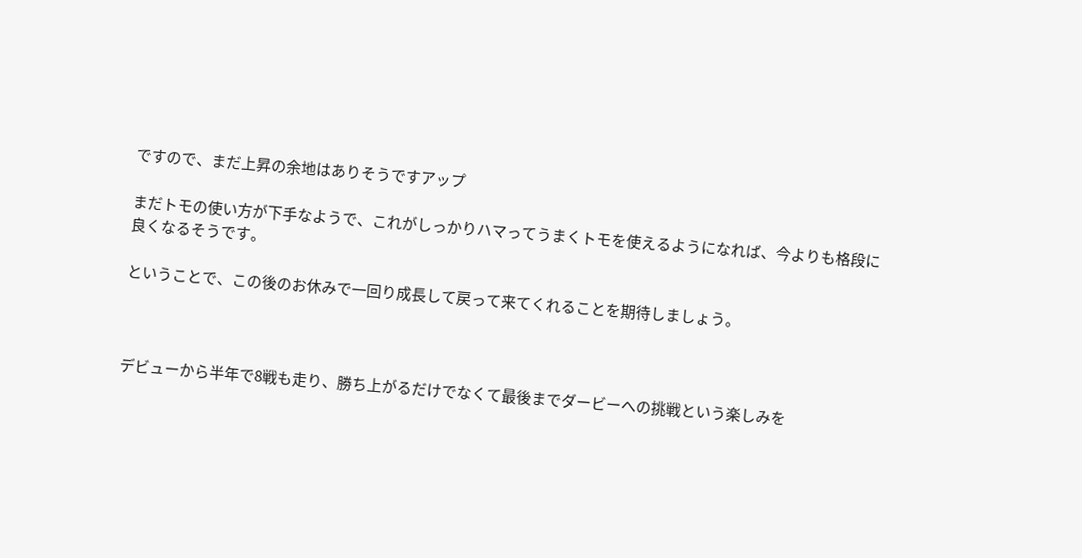ですので、まだ上昇の余地はありそうですアップ

まだトモの使い方が下手なようで、これがしっかりハマってうまくトモを使えるようになれば、今よりも格段に良くなるそうです。

ということで、この後のお休みで一回り成長して戻って来てくれることを期待しましょう。



デビューから半年で8戦も走り、勝ち上がるだけでなくて最後までダービーへの挑戦という楽しみを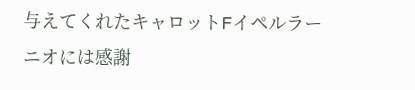与えてくれたキャロットFイペルラーニオには感謝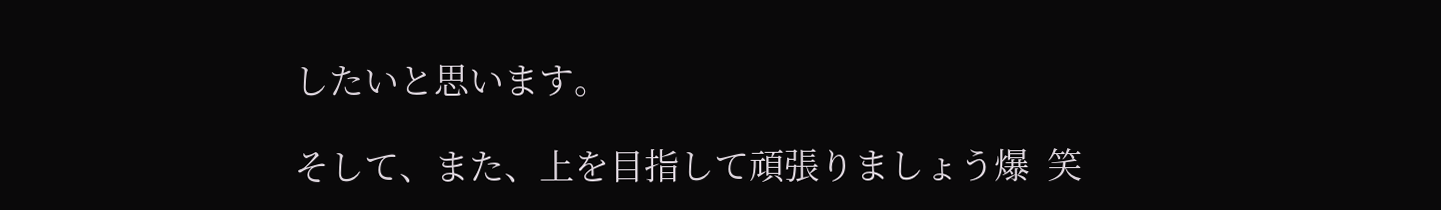したいと思います。

そして、また、上を目指して頑張りましょう爆  笑